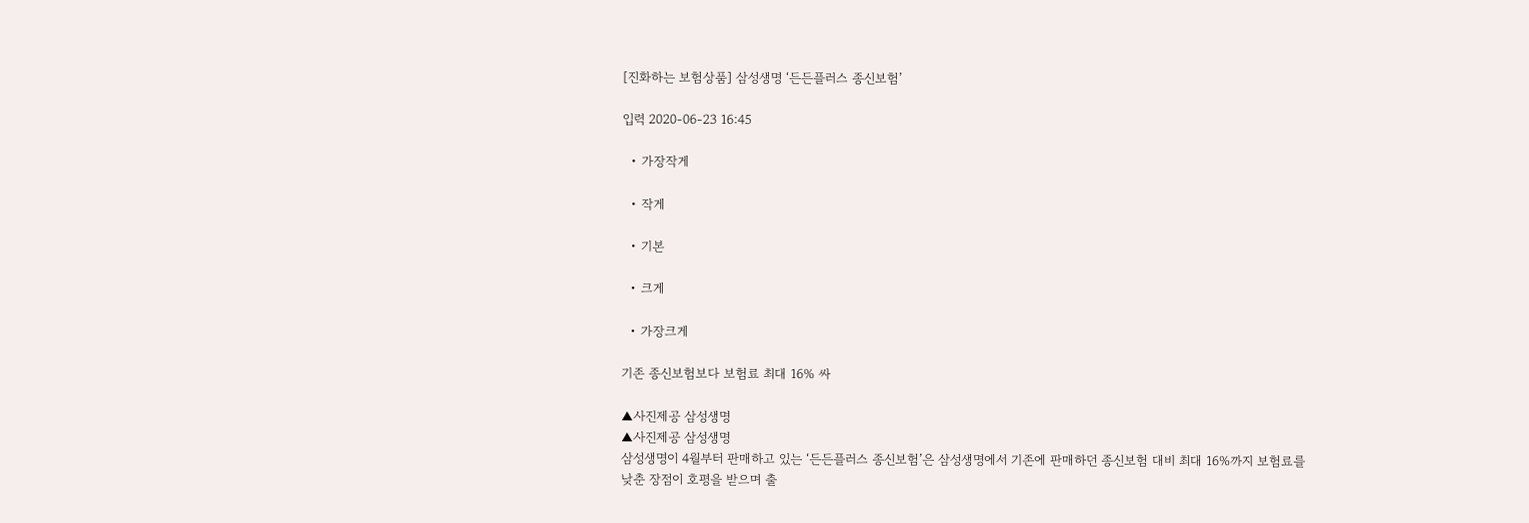[진화하는 보험상품] 삼성생명 ‘든든플러스 종신보험’

입력 2020-06-23 16:45

  • 가장작게

  • 작게

  • 기본

  • 크게

  • 가장크게

기존 종신보험보다 보험료 최대 16% 싸

▲사진제공 삼성생명
▲사진제공 삼성생명
삼성생명이 4월부터 판매하고 있는 ‘든든플러스 종신보험’은 삼성생명에서 기존에 판매하던 종신보험 대비 최대 16%까지 보험료를 낮춘 장점이 호평을 받으며 출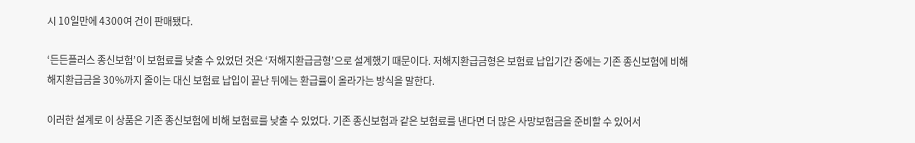시 10일만에 4300여 건이 판매됐다.

‘든든플러스 종신보험’이 보험료를 낮출 수 있었던 것은 ‘저해지환급금형’으로 설계했기 때문이다. 저해지환급금형은 보험료 납입기간 중에는 기존 종신보험에 비해 해지환급금을 30%까지 줄이는 대신 보험료 납입이 끝난 뒤에는 환급률이 올라가는 방식을 말한다.

이러한 설계로 이 상품은 기존 종신보험에 비해 보험료를 낮출 수 있었다. 기존 종신보험과 같은 보험료를 낸다면 더 많은 사망보험금을 준비할 수 있어서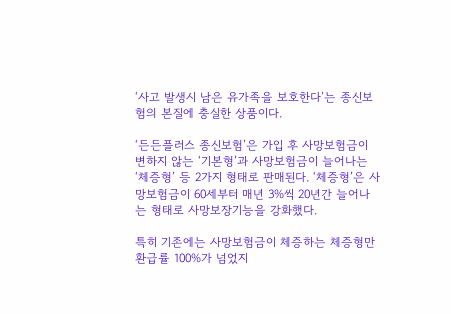‘사고 발생시 남은 유가족을 보호한다’는 종신보험의 본질에 충실한 상품이다.

‘든든플러스 종신보험’은 가입 후 사망보험금이 변하지 않는 ‘기본형’과 사망보험금이 늘어나는 ‘체증형’ 등 2가지 형태로 판매된다. ‘체증형’은 사망보험금이 60세부터 매년 3%씩 20년간 늘어나는 형태로 사망보장기능을 강화했다.

특히 기존에는 사망보험금이 체증하는 체증형만 환급률 100%가 넘었지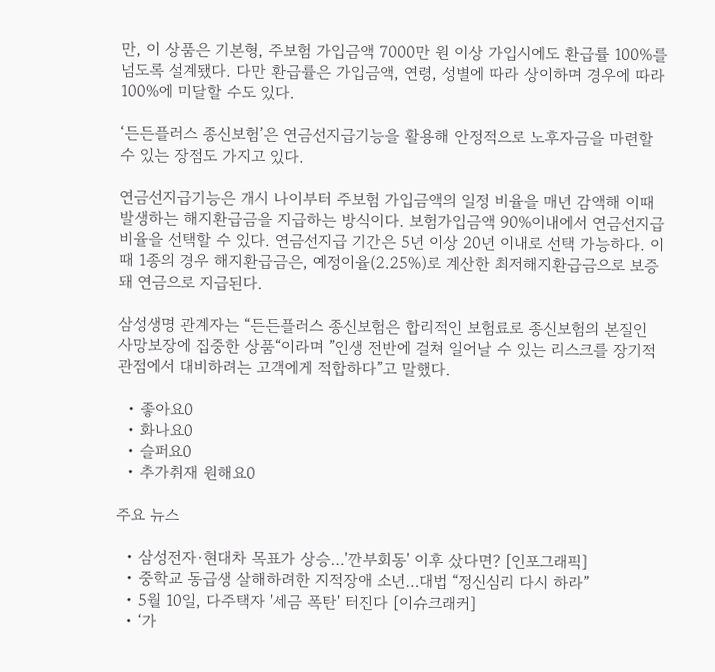만, 이 상품은 기본형, 주보험 가입금액 7000만 원 이상 가입시에도 환급률 100%를 넘도록 설계됐다. 다만 환급률은 가입금액, 연령, 성별에 따라 상이하며 경우에 따라 100%에 미달할 수도 있다.

‘든든플러스 종신보험’은 연금선지급기능을 활용해 안정적으로 노후자금을 마련할 수 있는 장점도 가지고 있다.

연금선지급기능은 개시 나이부터 주보험 가입금액의 일정 비율을 매년 감액해 이때 발생하는 해지환급금을 지급하는 방식이다. 보험가입금액 90%이내에서 연금선지급 비율을 선택할 수 있다. 연금선지급 기간은 5년 이상 20년 이내로 선택 가능하다. 이때 1종의 경우 해지환급금은, 예정이율(2.25%)로 계산한 최저해지환급금으로 보증돼 연금으로 지급된다.

삼성생명 관계자는 “든든플러스 종신보험은 합리적인 보험료로 종신보험의 본질인 사망보장에 집중한 상품“이라며 ”인생 전반에 걸쳐 일어날 수 있는 리스크를 장기적 관점에서 대비하려는 고객에게 적합하다”고 말했다.

  • 좋아요0
  • 화나요0
  • 슬퍼요0
  • 추가취재 원해요0

주요 뉴스

  • 삼성전자·현대차 목표가 상승…'깐부회동' 이후 샀다면? [인포그래픽]
  • 중학교 동급생 살해하려한 지적장애 소년…대법 “정신심리 다시 하라”
  • 5월 10일, 다주택자 '세금 폭탄' 터진다 [이슈크래커]
  • ‘가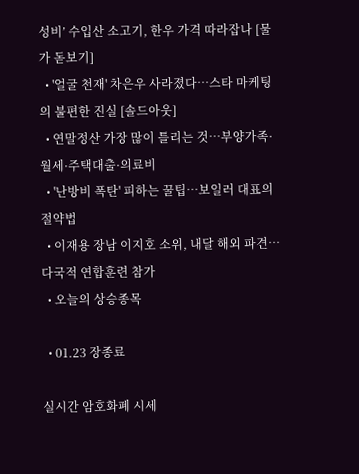성비’ 수입산 소고기, 한우 가격 따라잡나 [물가 돋보기]
  • '얼굴 천재' 차은우 사라졌다⋯스타 마케팅의 불편한 진실 [솔드아웃]
  • 연말정산 가장 많이 틀리는 것⋯부양가족·월세·주택대출·의료비
  • '난방비 폭탄' 피하는 꿀팁…보일러 대표의 절약법
  • 이재용 장남 이지호 소위, 내달 해외 파견…다국적 연합훈련 참가
  • 오늘의 상승종목

  • 01.23 장종료

실시간 암호화폐 시세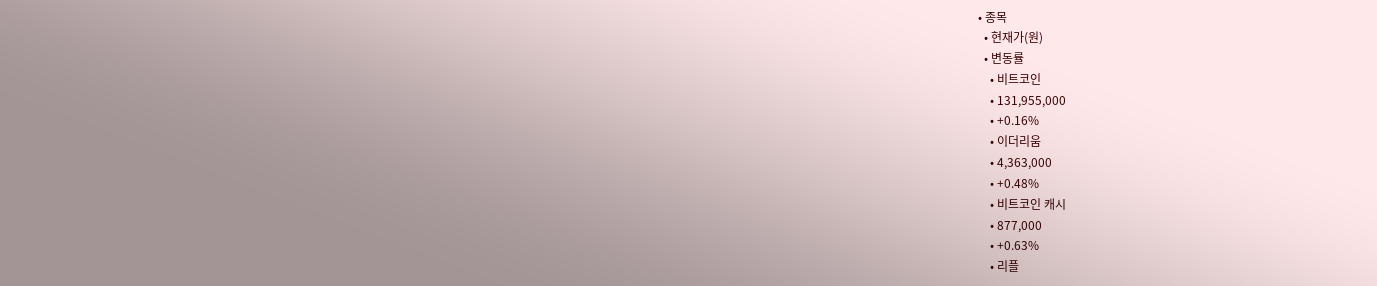• 종목
  • 현재가(원)
  • 변동률
    • 비트코인
    • 131,955,000
    • +0.16%
    • 이더리움
    • 4,363,000
    • +0.48%
    • 비트코인 캐시
    • 877,000
    • +0.63%
    • 리플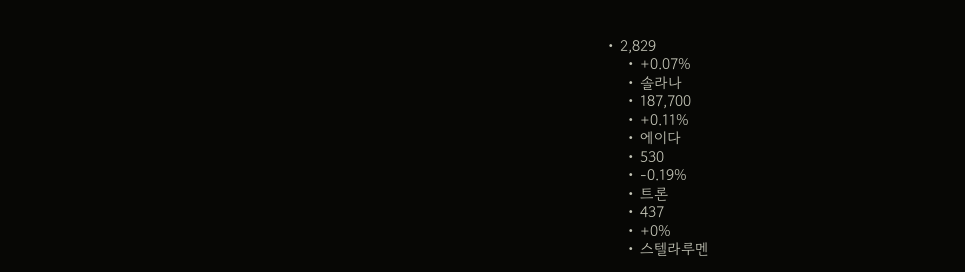• 2,829
    • +0.07%
    • 솔라나
    • 187,700
    • +0.11%
    • 에이다
    • 530
    • -0.19%
    • 트론
    • 437
    • +0%
    • 스텔라루멘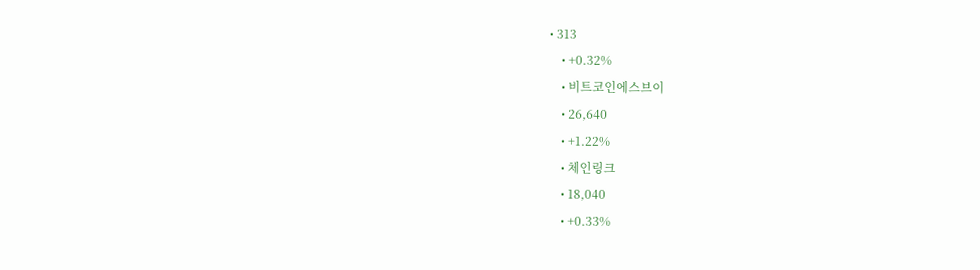• 313
    • +0.32%
    • 비트코인에스브이
    • 26,640
    • +1.22%
    • 체인링크
    • 18,040
    • +0.33%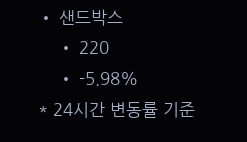• 샌드박스
    • 220
    • -5.98%
* 24시간 변동률 기준